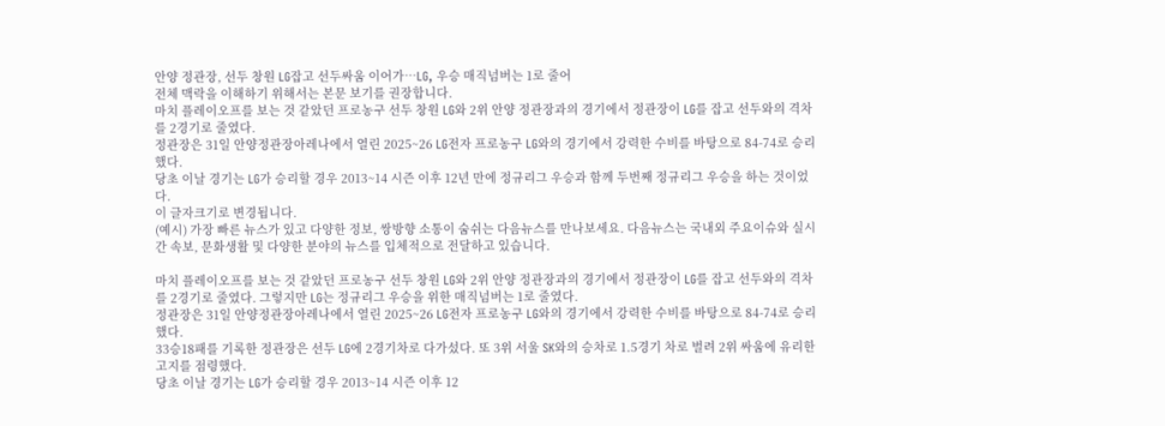안양 정관장, 선두 창원 LG잡고 선두싸움 이어가…LG, 우승 매직넘버는 1로 줄어
전체 맥락을 이해하기 위해서는 본문 보기를 권장합니다.
마치 플레이오프를 보는 것 같았던 프로농구 선두 창원 LG와 2위 안양 정관장과의 경기에서 정관장이 LG를 잡고 선두와의 격차를 2경기로 줄였다.
정관장은 31일 안양정관장아레나에서 열린 2025~26 LG전자 프로농구 LG와의 경기에서 강력한 수비를 바탕으로 84-74로 승리했다.
당초 이날 경기는 LG가 승리할 경우 2013~14 시즌 이후 12년 만에 정규리그 우승과 함께 두번째 정규리그 우승을 하는 것이었다.
이 글자크기로 변경됩니다.
(예시) 가장 빠른 뉴스가 있고 다양한 정보, 쌍방향 소통이 숨쉬는 다음뉴스를 만나보세요. 다음뉴스는 국내외 주요이슈와 실시간 속보, 문화생활 및 다양한 분야의 뉴스를 입체적으로 전달하고 있습니다.

마치 플레이오프를 보는 것 같았던 프로농구 선두 창원 LG와 2위 안양 정관장과의 경기에서 정관장이 LG를 잡고 선두와의 격차를 2경기로 줄였다. 그렇지만 LG는 정규리그 우승을 위한 매직넘버는 1로 줄였다.
정관장은 31일 안양정관장아레나에서 열린 2025~26 LG전자 프로농구 LG와의 경기에서 강력한 수비를 바탕으로 84-74로 승리했다.
33승18패를 기록한 정관장은 선두 LG에 2경기차로 다가섰다. 또 3위 서울 SK와의 승차로 1.5경기 차로 벌려 2위 싸움에 유리한 고지를 점령했다.
당초 이날 경기는 LG가 승리할 경우 2013~14 시즌 이후 12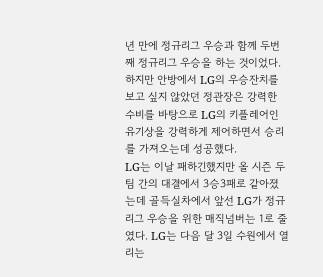년 만에 정규리그 우승과 함께 두번째 정규리그 우승을 하는 것이었다. 하지만 안방에서 LG의 우승잔치를 보고 싶지 않았던 정관장은 강력한 수비를 바탕으로 LG의 키플레어인 유기상을 강력하게 제어하면서 승리를 가져오는데 성공했다.
LG는 이날 패하긴했지만 올 시즌 두 팀 간의 대결에서 3승3패로 같아졌는데 골득실차에서 앞선 LG가 정규리그 우승을 위한 매직넘버는 1로 줄였다. LG는 다음 달 3일 수원에서 열리는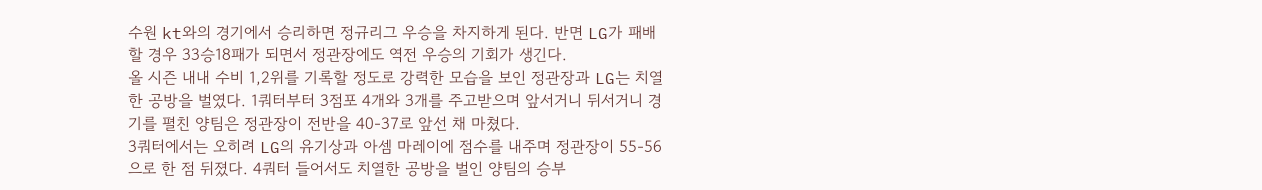수원 kt와의 경기에서 승리하면 정규리그 우승을 차지하게 된다. 반면 LG가 패배할 경우 33승18패가 되면서 정관장에도 역전 우승의 기회가 생긴다.
올 시즌 내내 수비 1,2위를 기록할 정도로 강력한 모습을 보인 정관장과 LG는 치열한 공방을 벌였다. 1쿼터부터 3점포 4개와 3개를 주고받으며 앞서거니 뒤서거니 경기를 펼친 양팀은 정관장이 전반을 40-37로 앞선 채 마쳤다.
3쿼터에서는 오히려 LG의 유기상과 아셈 마레이에 점수를 내주며 정관장이 55-56으로 한 점 뒤졌다. 4쿼터 들어서도 치열한 공방을 벌인 양팀의 승부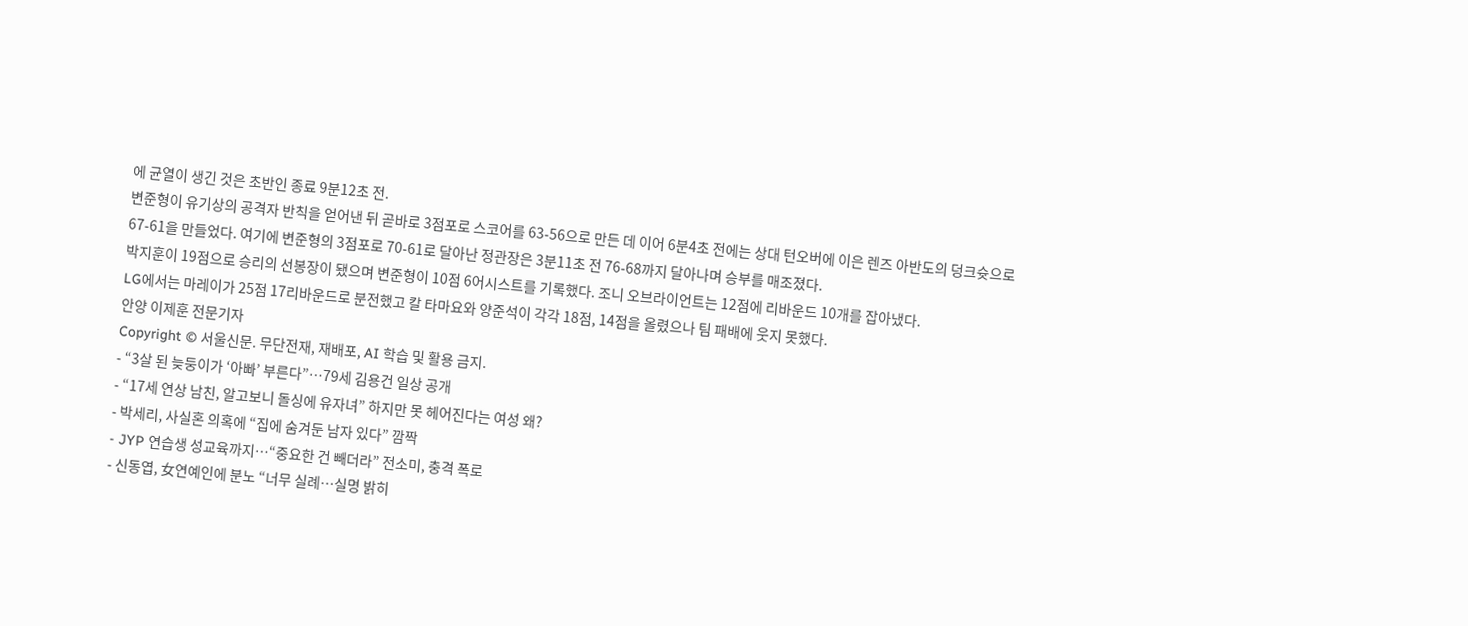에 균열이 생긴 것은 초반인 종료 9분12초 전.
변준형이 유기상의 공격자 반칙을 얻어낸 뒤 곧바로 3점포로 스코어를 63-56으로 만든 데 이어 6분4초 전에는 상대 턴오버에 이은 렌즈 아반도의 덩크슛으로 67-61을 만들었다. 여기에 변준형의 3점포로 70-61로 달아난 정관장은 3분11초 전 76-68까지 달아나며 승부를 매조졌다.
박지훈이 19점으로 승리의 선봉장이 됐으며 변준형이 10점 6어시스트를 기록했다. 조니 오브라이언트는 12점에 리바운드 10개를 잡아냈다.
LG에서는 마레이가 25점 17리바운드로 분전했고 칼 타마요와 양준석이 각각 18점, 14점을 올렸으나 팀 패배에 웃지 못했다.
안양 이제훈 전문기자
Copyright © 서울신문. 무단전재, 재배포, AI 학습 및 활용 금지.
- “3살 된 늦둥이가 ‘아빠’ 부른다”…79세 김용건 일상 공개
- “17세 연상 남친, 알고보니 돌싱에 유자녀” 하지만 못 헤어진다는 여성 왜?
- 박세리, 사실혼 의혹에 “집에 숨겨둔 남자 있다” 깜짝
- JYP 연습생 성교육까지…“중요한 건 빼더라” 전소미, 충격 폭로
- 신동엽, 女연예인에 분노 “너무 실례…실명 밝히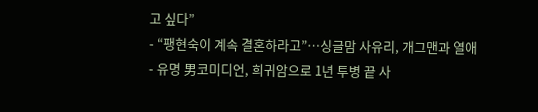고 싶다”
- “팽현숙이 계속 결혼하라고”…싱글맘 사유리, 개그맨과 열애
- 유명 男코미디언, 희귀암으로 1년 투병 끝 사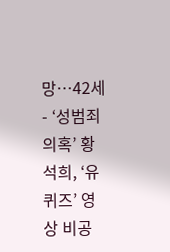망…42세
- ‘성범죄 의혹’ 황석희, ‘유퀴즈’ 영상 비공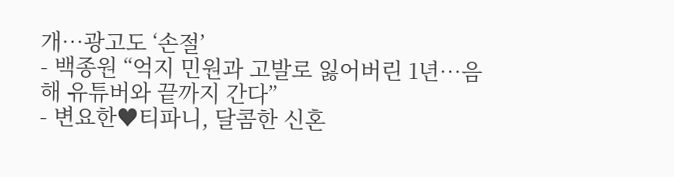개…광고도 ‘손절’
- 백종원 “억지 민원과 고발로 잃어버린 1년…음해 유튜버와 끝까지 간다”
- 변요한♥티파니, 달콤한 신혼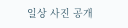일상 사진 공개